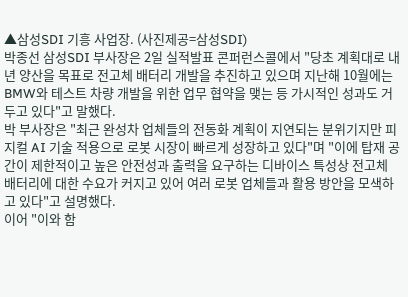▲삼성SDI 기흥 사업장. (사진제공=삼성SDI)
박종선 삼성SDI 부사장은 2일 실적발표 콘퍼런스콜에서 "당초 계획대로 내년 양산을 목표로 전고체 배터리 개발을 추진하고 있으며 지난해 10월에는 BMW와 테스트 차량 개발을 위한 업무 협약을 맺는 등 가시적인 성과도 거두고 있다"고 말했다.
박 부사장은 "최근 완성차 업체들의 전동화 계획이 지연되는 분위기지만 피지컬 AI 기술 적용으로 로봇 시장이 빠르게 성장하고 있다"며 "이에 탑재 공간이 제한적이고 높은 안전성과 출력을 요구하는 디바이스 특성상 전고체 배터리에 대한 수요가 커지고 있어 여러 로봇 업체들과 활용 방안을 모색하고 있다"고 설명했다.
이어 "이와 함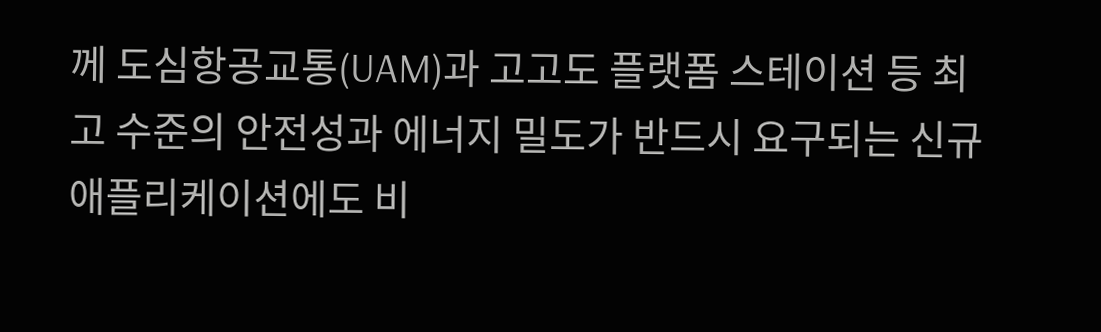께 도심항공교통(UAM)과 고고도 플랫폼 스테이션 등 최고 수준의 안전성과 에너지 밀도가 반드시 요구되는 신규 애플리케이션에도 비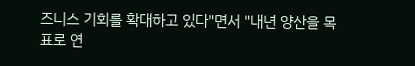즈니스 기회를 확대하고 있다"면서 "내년 양산을 목표로 연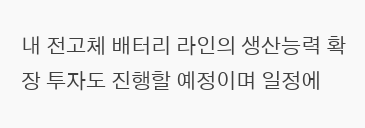내 전고체 배터리 라인의 생산능력 확장 투자도 진행할 예정이며 일정에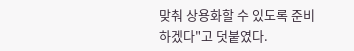맞춰 상용화할 수 있도록 준비하겠다"고 덧붙였다.